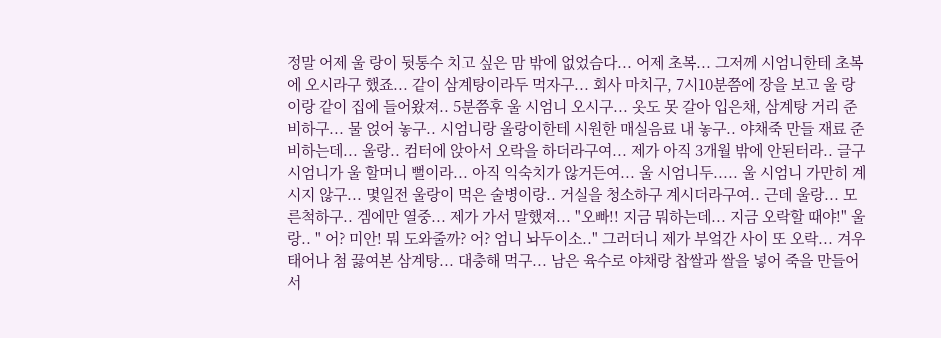정말 어제 울 랑이 뒷통수 치고 싶은 맘 밖에 없었슴다... 어제 초복... 그저께 시엄니한테 초복에 오시라구 했죠... 같이 삼계탕이라두 먹자구... 회사 마치구, 7시10분쯤에 장을 보고 울 랑이랑 같이 집에 들어왔져.. 5분쯤후 울 시엄니 오시구... 옷도 못 갈아 입은채, 삼계탕 거리 준비하구... 물 얹어 놓구.. 시엄니랑 울랑이한테 시원한 매실음료 내 놓구.. 야채죽 만들 재료 준비하는데... 울랑.. 컴터에 앉아서 오락을 하더라구여... 제가 아직 3개월 밖에 안된터라.. 글구 시엄니가 울 할머니 뻘이라... 아직 익숙치가 않거든여... 울 시엄니두..... 울 시엄니 가만히 계시지 않구... 몇일전 울랑이 먹은 술병이랑.. 거실을 청소하구 계시더라구여.. 근데 울랑... 모른척하구.. 겜에만 열중... 제가 가서 말했져... "오빠!! 지금 뭐하는데... 지금 오락할 때야!" 울랑.. " 어? 미안! 뭐 도와줄까? 어? 엄니 놔두이소.." 그러더니 제가 부엌간 사이 또 오락... 겨우 태어나 첨 끓여본 삼계탕... 대충해 먹구... 남은 육수로 야채랑 찹쌀과 쌀을 넣어 죽을 만들어서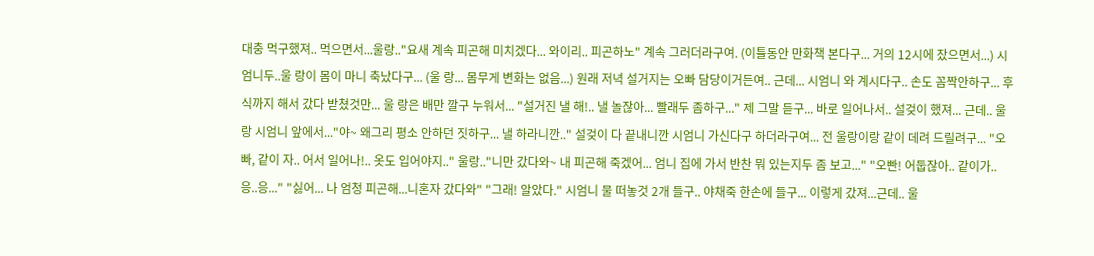대충 먹구했져.. 먹으면서...울랑.."요새 계속 피곤해 미치겠다... 와이리.. 피곤하노" 계속 그러더라구여. (이틀동안 만화책 본다구... 거의 12시에 잤으면서...) 시엄니두..울 랑이 몸이 마니 축났다구... (울 랑... 몸무게 변화는 없음...) 원래 저녁 설거지는 오빠 담당이거든여.. 근데... 시엄니 와 계시다구.. 손도 꼼짝안하구... 후식까지 해서 갔다 받쳤것만... 울 랑은 배만 깔구 누워서... "설거진 낼 해!.. 낼 놀잖아... 빨래두 좀하구..." 제 그말 듣구... 바로 일어나서.. 설겆이 했져... 근데.. 울랑 시엄니 앞에서..."야~ 왜그리 평소 안하던 짓하구... 낼 하라니깐.." 설겆이 다 끝내니깐 시엄니 가신다구 하더라구여... 전 울랑이랑 같이 데려 드릴려구... "오빠, 같이 자.. 어서 일어나!.. 옷도 입어야지.." 울랑.."니만 갔다와~ 내 피곤해 죽겠어... 엄니 집에 가서 반찬 뭐 있는지두 좀 보고..." "오빤! 어둡잖아.. 같이가.. 응..응..." "싫어... 나 엄청 피곤해...니혼자 갔다와" "그래! 알았다." 시엄니 물 떠놓것 2개 들구.. 야채죽 한손에 들구... 이렇게 갔져...근데.. 울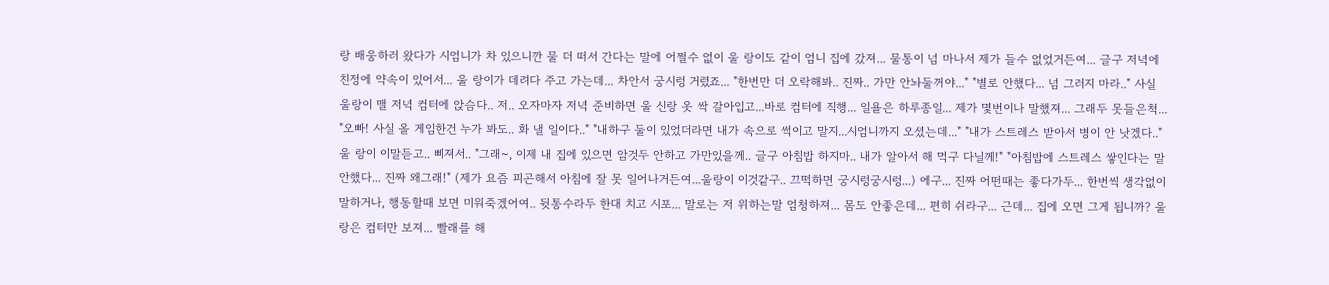랑 배웅하러 왔다가 시엄니가 차 있으니깐 물 더 떠서 간다는 말에 어쩔수 없이 울 랑이도 같이 엄니 집에 갔져... 물통이 넘 마나서 제가 들수 없었거든여... 글구 저녁에 친정에 약속이 있어서... 울 랑이가 데려다 주고 가는데... 차안서 궁시렁 거렸죠... "한번만 더 오락해봐.. 진짜.. 가만 안놔둘꺼야..." "별로 안했다... 넘 그러지 마라.." 사실 울랑이 맬 저녁 컴터에 앉슴다.. 저.. 오자마자 저녁 준비하면 울 신랑 옷 싹 갈아입고...바로 컴터에 직행... 일욜은 하루종일... 제가 몇번이나 말했져... 그래두 못들은척... "오빠! 사실 올 게임한건 누가 봐도.. 화 낼 일이다.." "내하구 둘이 있었더라면 내가 속으로 썩이고 말지...시엄니까지 오셨는데..." "내가 스트레스 받아서 병이 안 낫겠다.." 울 랑이 이말듣고.. 삐져서.. "그래~, 이제 내 집에 있으면 암것두 안하고 가만있을께.. 글구 아침밥 하지마.. 내가 알아서 해 먹구 다닐께!" "아침밥에 스트레스 쌓인다는 말 안했다... 진짜 왜그래!" (제가 요즘 피곤해서 아침에 잘 못 일어나거든여...울랑이 이것같구.. 끄떡하면 궁시렁궁시렁...) 에구... 진짜 어떤때는 좋다가두... 한번씩 생각없이 말하거나, 행동할때 보면 미워죽겠어여.. 뒷통수라두 한대 치고 시포... 말로는 저 위하는말 엄청하져... 몸도 안좋은데... 편히 쉬라구... 근데... 집에 오면 그게 됩니까? 울랑은 컴터만 보져... 빨래를 해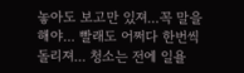놓아도 보고만 있져...꼭 말을 해야... 빨래도 어쩌다 한번씩 돌리져... 청소는 전에 일욜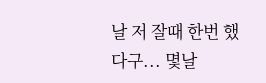날 저 잘때 한번 했다구... 몇날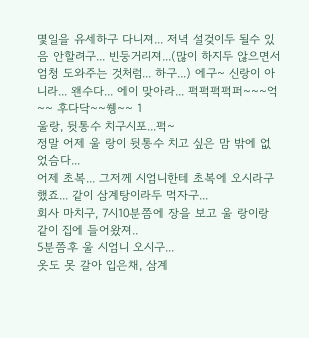몇일을 유세하구 다니져... 저녁 설겆이두 될수 있음 안할려구... 빈둥거리져...(많이 하지두 않으면서 엄청 도와주는 것처럼... 하구...) 에구~ 신랑이 아니라... 왠수다... 에이 맞아라... 퍽퍽퍽퍽퍼~~~억~~ 후다닥~~쒱~~ 1
울랑, 뒷통수 치구시포...퍽~
정말 어제 울 랑이 뒷통수 치고 싶은 맘 밖에 없었슴다...
어제 초복... 그저께 시엄니한테 초복에 오시라구 했죠... 같이 삼계탕이라두 먹자구...
회사 마치구, 7시10분쯤에 장을 보고 울 랑이랑 같이 집에 들어왔져..
5분쯤후 울 시엄니 오시구...
옷도 못 갈아 입은채, 삼계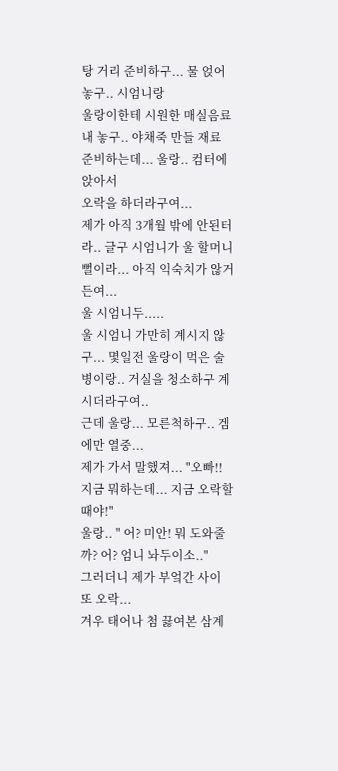탕 거리 준비하구... 물 얹어 놓구.. 시엄니랑
울랑이한테 시원한 매실음료 내 놓구.. 야채죽 만들 재료 준비하는데... 울랑.. 컴터에 앉아서
오락을 하더라구여...
제가 아직 3개월 밖에 안된터라.. 글구 시엄니가 울 할머니 뻘이라... 아직 익숙치가 않거든여...
울 시엄니두.....
울 시엄니 가만히 계시지 않구... 몇일전 울랑이 먹은 술병이랑.. 거실을 청소하구 계시더라구여..
근데 울랑... 모른척하구.. 겜에만 열중...
제가 가서 말했져... "오빠!! 지금 뭐하는데... 지금 오락할 때야!"
울랑.. " 어? 미안! 뭐 도와줄까? 어? 엄니 놔두이소.."
그러더니 제가 부엌간 사이 또 오락...
겨우 태어나 첨 끓여본 삼계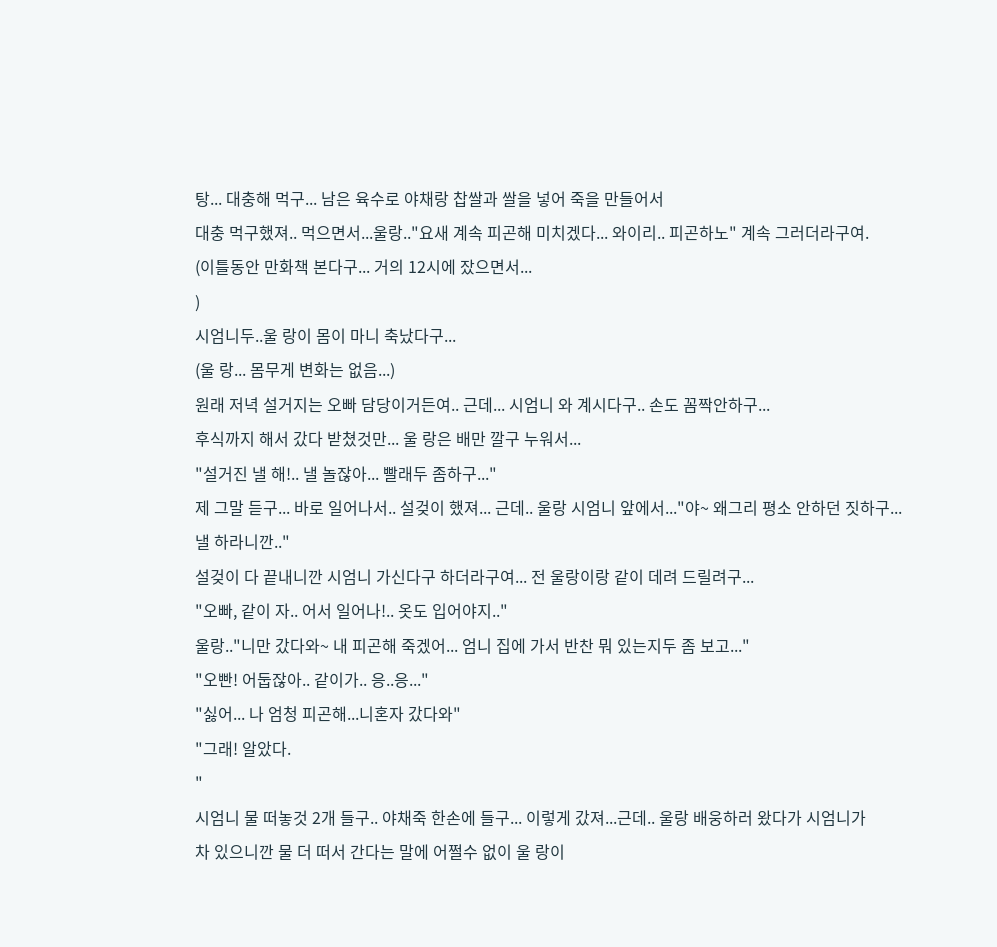탕... 대충해 먹구... 남은 육수로 야채랑 찹쌀과 쌀을 넣어 죽을 만들어서
대충 먹구했져.. 먹으면서...울랑.."요새 계속 피곤해 미치겠다... 와이리.. 피곤하노" 계속 그러더라구여.
(이틀동안 만화책 본다구... 거의 12시에 잤으면서...
)
시엄니두..울 랑이 몸이 마니 축났다구...
(울 랑... 몸무게 변화는 없음...)
원래 저녁 설거지는 오빠 담당이거든여.. 근데... 시엄니 와 계시다구.. 손도 꼼짝안하구...
후식까지 해서 갔다 받쳤것만... 울 랑은 배만 깔구 누워서...
"설거진 낼 해!.. 낼 놀잖아... 빨래두 좀하구..."
제 그말 듣구... 바로 일어나서.. 설겆이 했져... 근데.. 울랑 시엄니 앞에서..."야~ 왜그리 평소 안하던 짓하구... 낼 하라니깐.."
설겆이 다 끝내니깐 시엄니 가신다구 하더라구여... 전 울랑이랑 같이 데려 드릴려구...
"오빠, 같이 자.. 어서 일어나!.. 옷도 입어야지.."
울랑.."니만 갔다와~ 내 피곤해 죽겠어... 엄니 집에 가서 반찬 뭐 있는지두 좀 보고..."
"오빤! 어둡잖아.. 같이가.. 응..응..."
"싫어... 나 엄청 피곤해...니혼자 갔다와"
"그래! 알았다.
"
시엄니 물 떠놓것 2개 들구.. 야채죽 한손에 들구... 이렇게 갔져...근데.. 울랑 배웅하러 왔다가 시엄니가
차 있으니깐 물 더 떠서 간다는 말에 어쩔수 없이 울 랑이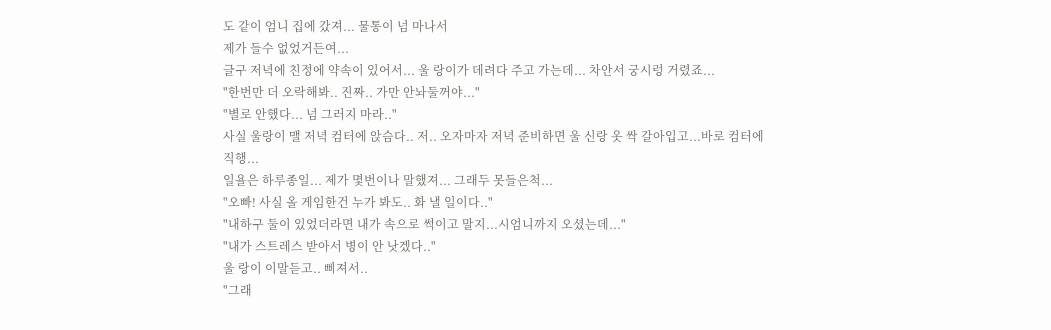도 같이 엄니 집에 갔져... 물통이 넘 마나서
제가 들수 없었거든여...
글구 저녁에 친정에 약속이 있어서... 울 랑이가 데려다 주고 가는데... 차안서 궁시렁 거렸죠...
"한번만 더 오락해봐.. 진짜.. 가만 안놔둘꺼야..."
"별로 안했다... 넘 그러지 마라.."
사실 울랑이 맬 저녁 컴터에 앉슴다.. 저.. 오자마자 저녁 준비하면 울 신랑 옷 싹 갈아입고...바로 컴터에
직행...
일욜은 하루종일... 제가 몇번이나 말했져... 그래두 못들은척...
"오빠! 사실 올 게임한건 누가 봐도.. 화 낼 일이다.."
"내하구 둘이 있었더라면 내가 속으로 썩이고 말지...시엄니까지 오셨는데..."
"내가 스트레스 받아서 병이 안 낫겠다.."
울 랑이 이말듣고.. 삐져서..
"그래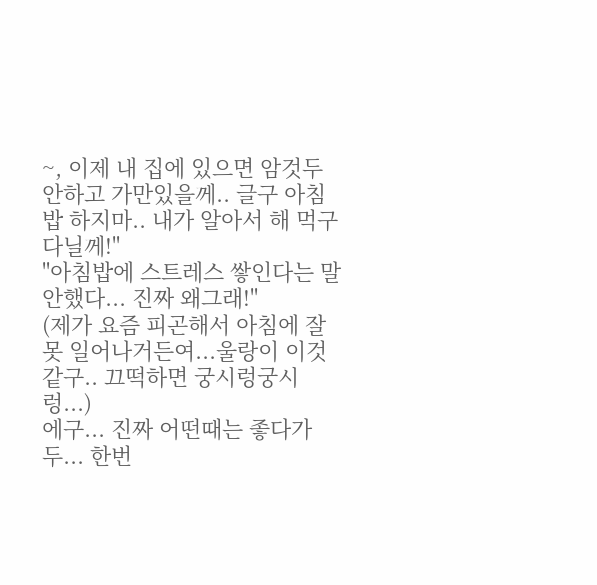~, 이제 내 집에 있으면 암것두 안하고 가만있을께.. 글구 아침밥 하지마.. 내가 알아서 해 먹구
다닐께!"
"아침밥에 스트레스 쌓인다는 말 안했다... 진짜 왜그래!"
(제가 요즘 피곤해서 아침에 잘 못 일어나거든여...울랑이 이것같구.. 끄떡하면 궁시렁궁시렁...)
에구... 진짜 어떤때는 좋다가두... 한번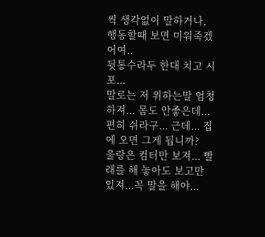씩 생각없이 말하거나, 행동할때 보면 미워죽겠어여..
뒷통수라두 한대 치고 시포...
말로는 저 위하는말 엄청하져... 몸도 안좋은데... 편히 쉬라구... 근데... 집에 오면 그게 됩니까?
울랑은 컴터만 보져... 빨래를 해 놓아도 보고만 있져...꼭 말을 해야...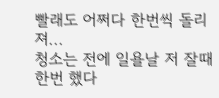빨래도 어쩌다 한번씩 돌리져...
청소는 전에 일욜날 저 잘때 한번 했다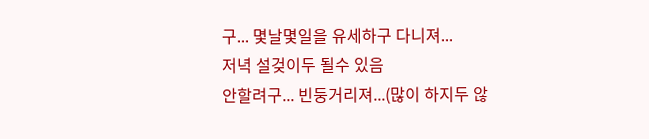구... 몇날몇일을 유세하구 다니져...
저녁 설겆이두 될수 있음
안할려구... 빈둥거리져...(많이 하지두 않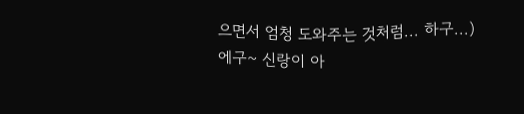으면서 엄청 도와주는 것처럼... 하구...)
에구~ 신랑이 아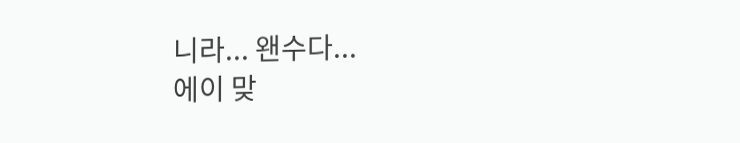니라... 왠수다...
에이 맞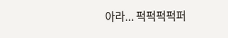아라... 퍽퍽퍽퍽퍼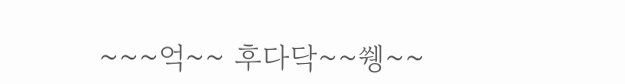~~~억~~ 후다닥~~쒱~~